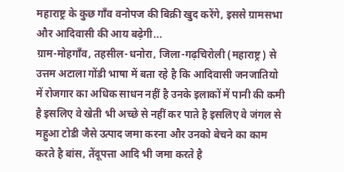महाराष्ट्र के कुछ गाँव वनोपज की बिक्री खुद करेंगे, इससे ग्रामसभा और आदिवासी की आय बढ़ेगी...
ग्राम-मोहगाँव, तहसील-धनोरा, जिला-गढ़चिरोली (महाराष्ट्र) से उत्तम अटाला गोंडी भाषा में बता रहे है कि आदिवासी जनजातियो में रोजगार का अधिक साधन नहीं है उनके इलाकों में पानी की कमी है इसलिए वे खेती भी अच्छे से नहीं कर पाते है इसलिए वे जंगल से महुआ टोडी जैसे उत्पाद जमा करना और उनको बेचने का काम करते है बांस, तेंदूपत्ता आदि भी जमा करते है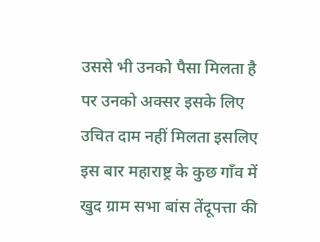उससे भी उनको पैसा मिलता है पर उनको अक्सर इसके लिए उचित दाम नहीं मिलता इसलिए इस बार महाराष्ट्र के कुछ गाँव में खुद ग्राम सभा बांस तेंदूपत्ता की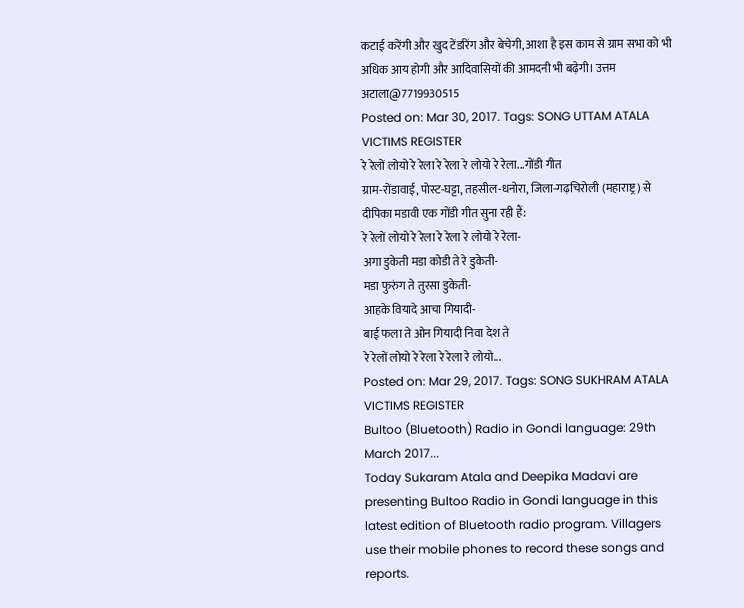कटाई करेंगी और खुद टेंडरिंग और बेचेगी, आशा है इस काम से ग्राम सभा को भी अधिक आय होगी और आदिवासियों की आमदनी भी बढ़ेगी। उत्तम अटाला@7719930515
Posted on: Mar 30, 2017. Tags: SONG UTTAM ATALA VICTIMS REGISTER
रे रेलों लोयो रे रेला रे रेला रे लोयो रे रेला...गोंडी गीत
ग्राम-रोंडावाई, पोस्ट-घट्टा, तहसील-धनोरा, जिला-गढ़चिरोली (महाराष्ट्र) से दीपिका मडावी एक गोंडी गीत सुना रही हैं:
रे रेलों लोयो रे रेला रे रेला रे लोयो रे रेला-
अगा डुकेती मडा कोडी ते रे डुकेती-
मडा फुरुंग ते तुरसा डुकेती-
आहके वियादे आचा गियादी-
बाई फला ते ओन गियादी निवा देश ते
रे रेलों लोयो रे रेला रे रेला रे लोयो...
Posted on: Mar 29, 2017. Tags: SONG SUKHRAM ATALA VICTIMS REGISTER
Bultoo (Bluetooth) Radio in Gondi language: 29th March 2017...
Today Sukaram Atala and Deepika Madavi are presenting Bultoo Radio in Gondi language in this latest edition of Bluetooth radio program. Villagers use their mobile phones to record these songs and reports.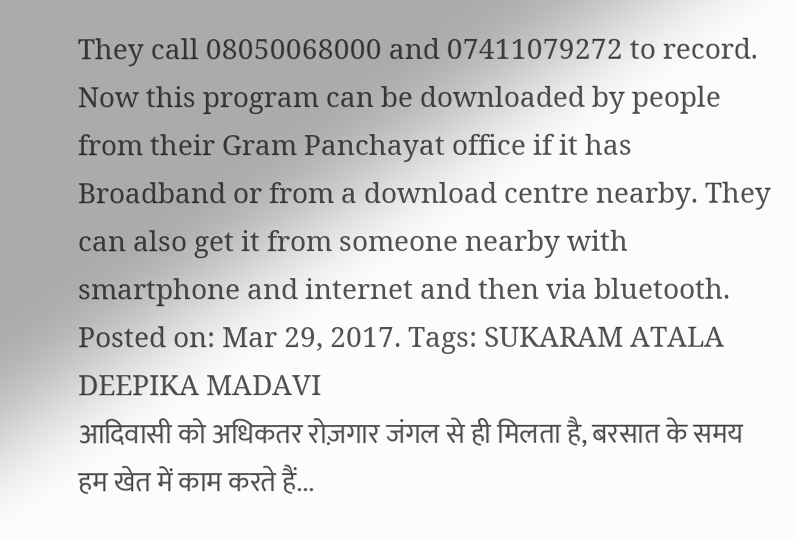They call 08050068000 and 07411079272 to record. Now this program can be downloaded by people from their Gram Panchayat office if it has Broadband or from a download centre nearby. They can also get it from someone nearby with smartphone and internet and then via bluetooth.
Posted on: Mar 29, 2017. Tags: SUKARAM ATALA DEEPIKA MADAVI
आदिवासी को अधिकतर रोज़गार जंगल से ही मिलता है, बरसात के समय हम खेत में काम करते हैं...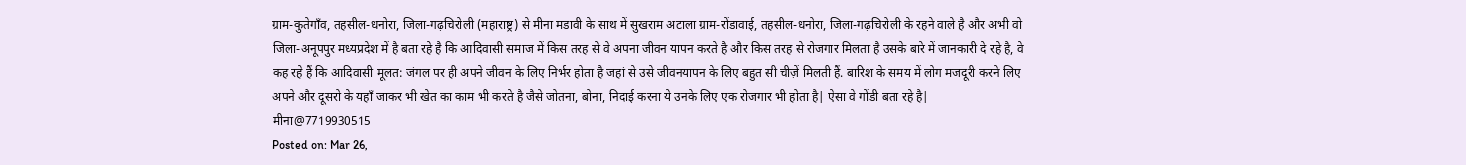ग्राम-कुतेगाँव, तहसील-धनोरा, जिला-गढ़चिरोली (महाराष्ट्र) से मीना मडावी के साथ में सुखराम अटाला ग्राम-रोंडावाई, तहसील-धनोरा, जिला-गढ़चिरोली के रहने वाले है और अभी वो जिला-अनूपपुर मध्यप्रदेश में है बता रहे है कि आदिवासी समाज में किस तरह से वे अपना जीवन यापन करते है और किस तरह से रोजगार मिलता है उसके बारे में जानकारी दे रहे है, वे कह रहे हैं कि आदिवासी मूलत: जंगल पर ही अपने जीवन के लिए निर्भर होता है जहां से उसे जीवनयापन के लिए बहुत सी चीज़ें मिलती हैं. बारिश के समय में लोग मजदूरी करने लिए अपने और दूसरो के यहाँ जाकर भी खेत का काम भी करते है जैसे जोतना, बोना, निदाई करना ये उनके लिए एक रोजगार भी होता है| ऐसा वे गोंडी बता रहे है| मीना@7719930515
Posted on: Mar 26,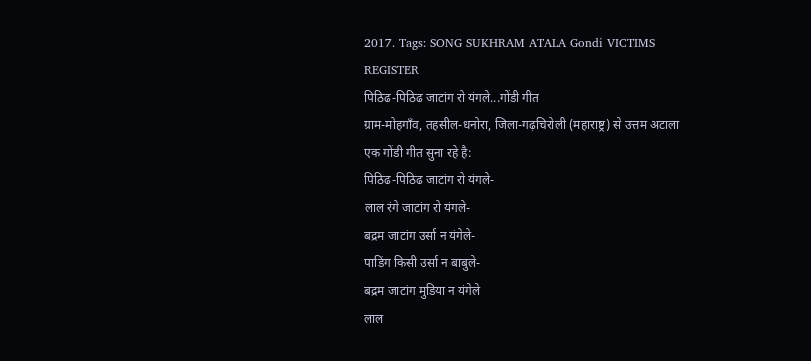2017. Tags: SONG SUKHRAM ATALA Gondi VICTIMS REGISTER
पिठिढ-पिठिढ जाटांग रो यंगले...गोंडी गीत
ग्राम-मोहगाँव, तहसील-धनोरा, जिला-गढ़चिरोली (महाराष्ट्र) से उत्तम अटाला एक गोंडी गीत सुना रहे है:
पिठिढ-पिठिढ जाटांग रो यंगले-
लाल रंगे जाटांग रो यंगले-
बद्रम जाटांग उर्सा न यंगेले-
पाडिंग किसी उर्सा न बाबुले-
बद्रम जाटांग मुडिया न यंगेले
लाल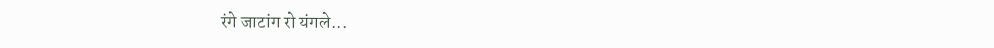रंगे जाटांग रो यंगले...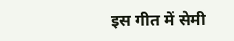इस गीत में सेमी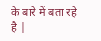के बारे में बता रहे है |